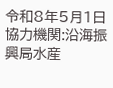令和8年5月1日
協力機関:沿海振興局水産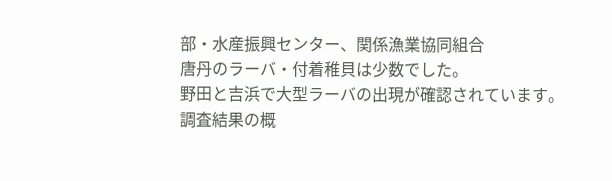部・水産振興センター、関係漁業協同組合
唐丹のラーバ・付着稚貝は少数でした。
野田と吉浜で大型ラーバの出現が確認されています。
調査結果の概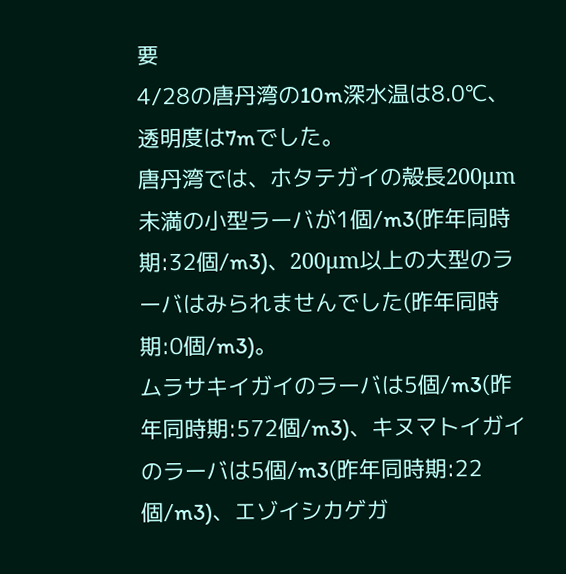要
4/28の唐丹湾の10m深水温は8.0℃、透明度は7mでした。
唐丹湾では、ホタテガイの殻長200μm未満の小型ラーバが1個/m3(昨年同時期:32個/m3)、200μm以上の大型のラーバはみられませんでした(昨年同時期:0個/m3)。
ムラサキイガイのラーバは5個/m3(昨年同時期:572個/m3)、キヌマトイガイのラーバは5個/m3(昨年同時期:22個/m3)、エゾイシカゲガ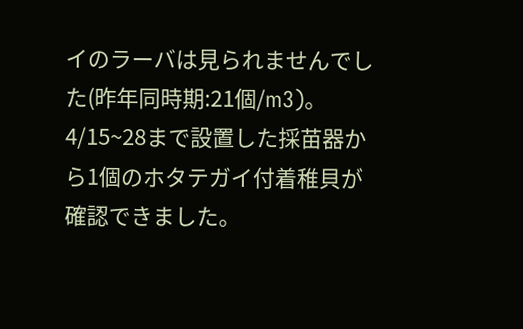イのラーバは見られませんでした(昨年同時期:21個/m3)。
4/15~28まで設置した採苗器から1個のホタテガイ付着稚貝が確認できました。